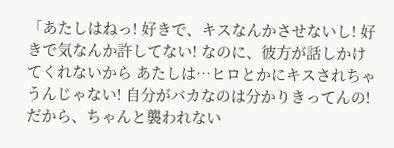「あたしはねっ! 好きで、キスなんかさせないし! 好きで気なんか許してない! なのに、彼方が話しかけてくれないから あたしは…ヒロとかにキスされちゃうんじゃない! 自分がバカなのは分かりきってんの! だから、ちゃんと襲われない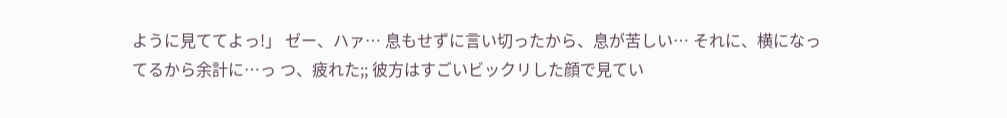ように見ててよっ!」 ゼー、ハァ… 息もせずに言い切ったから、息が苦しい… それに、横になってるから余計に…っ つ、疲れた;; 彼方はすごいビックリした顔で見てい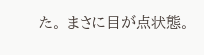た。 まさに目が点状態。